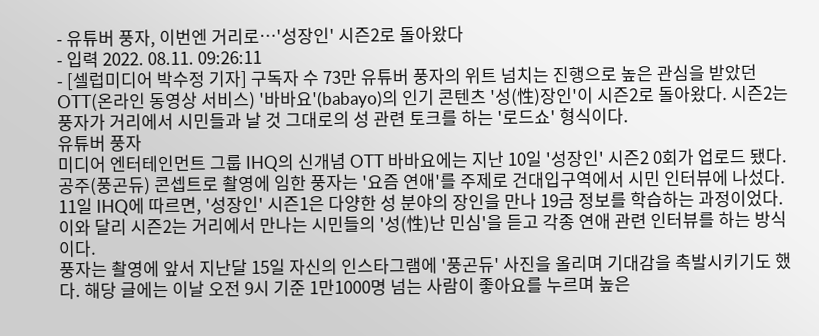- 유튜버 풍자, 이번엔 거리로…'성장인' 시즌2로 돌아왔다
- 입력 2022. 08.11. 09:26:11
- [셀럽미디어 박수정 기자] 구독자 수 73만 유튜버 풍자의 위트 넘치는 진행으로 높은 관심을 받았던 OTT(온라인 동영상 서비스) '바바요'(babayo)의 인기 콘텐츠 '성(性)장인'이 시즌2로 돌아왔다. 시즌2는 풍자가 거리에서 시민들과 날 것 그대로의 성 관련 토크를 하는 '로드쇼' 형식이다.
유튜버 풍자
미디어 엔터테인먼트 그룹 IHQ의 신개념 OTT 바바요에는 지난 10일 '성장인' 시즌2 0회가 업로드 됐다. 공주(풍곤듀) 콘셉트로 촬영에 임한 풍자는 '요즘 연애'를 주제로 건대입구역에서 시민 인터뷰에 나섰다.
11일 IHQ에 따르면, '성장인' 시즌1은 다양한 성 분야의 장인을 만나 19금 정보를 학습하는 과정이었다. 이와 달리 시즌2는 거리에서 만나는 시민들의 '성(性)난 민심'을 듣고 각종 연애 관련 인터뷰를 하는 방식이다.
풍자는 촬영에 앞서 지난달 15일 자신의 인스타그램에 '풍곤듀' 사진을 올리며 기대감을 촉발시키기도 했다. 해당 글에는 이날 오전 9시 기준 1만1000명 넘는 사람이 좋아요를 누르며 높은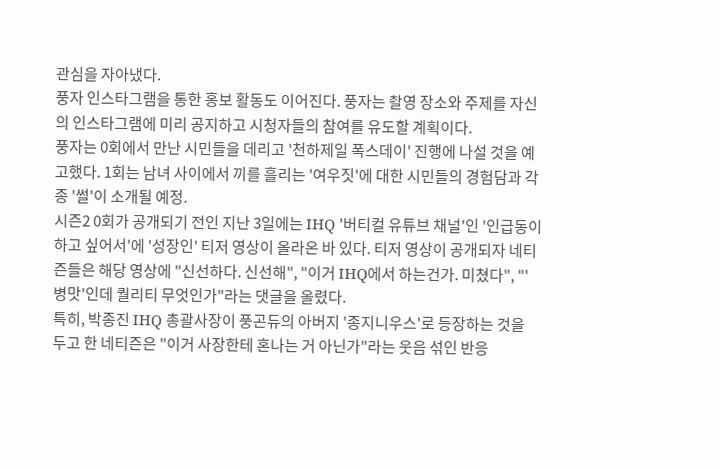관심을 자아냈다.
풍자 인스타그램을 통한 홍보 활동도 이어진다. 풍자는 촬영 장소와 주제를 자신의 인스타그램에 미리 공지하고 시청자들의 참여를 유도할 계획이다.
풍자는 0회에서 만난 시민들을 데리고 '천하제일 폭스데이' 진행에 나설 것을 예고했다. 1회는 남녀 사이에서 끼를 흘리는 '여우짓'에 대한 시민들의 경험담과 각종 '썰'이 소개될 예정.
시즌2 0회가 공개되기 전인 지난 3일에는 IHQ '버티컬 유튜브 채널'인 '인급동이 하고 싶어서'에 '성장인' 티저 영상이 올라온 바 있다. 티저 영상이 공개되자 네티즌들은 해당 영상에 "신선하다. 신선해", "이거 IHQ에서 하는건가. 미쳤다", "'병맛'인데 퀄리티 무엇인가"라는 댓글을 올렸다.
특히, 박종진 IHQ 총괄사장이 풍곤듀의 아버지 '종지니우스'로 등장하는 것을 두고 한 네티즌은 "이거 사장한테 혼나는 거 아닌가"라는 웃음 섞인 반응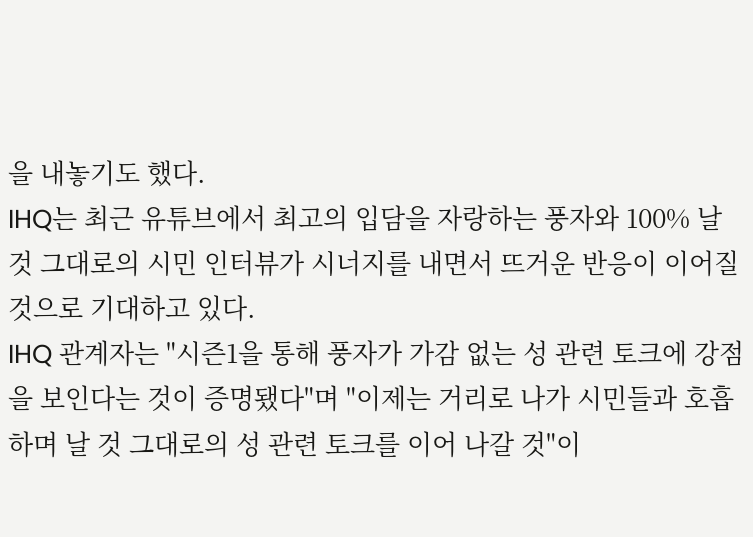을 내놓기도 했다.
IHQ는 최근 유튜브에서 최고의 입담을 자랑하는 풍자와 100% 날 것 그대로의 시민 인터뷰가 시너지를 내면서 뜨거운 반응이 이어질 것으로 기대하고 있다.
IHQ 관계자는 "시즌1을 통해 풍자가 가감 없는 성 관련 토크에 강점을 보인다는 것이 증명됐다"며 "이제는 거리로 나가 시민들과 호흡하며 날 것 그대로의 성 관련 토크를 이어 나갈 것"이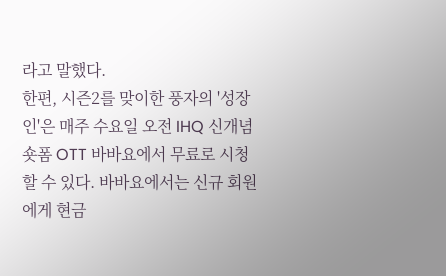라고 말했다.
한편, 시즌2를 맞이한 풍자의 '성장인'은 매주 수요일 오전 IHQ 신개념 숏폼 OTT 바바요에서 무료로 시청할 수 있다. 바바요에서는 신규 회원에게 현금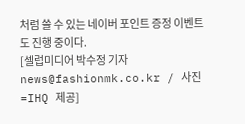처럼 쓸 수 있는 네이버 포인트 증정 이벤트도 진행 중이다.
[셀럽미디어 박수정 기자 news@fashionmk.co.kr / 사진=IHQ 제공]